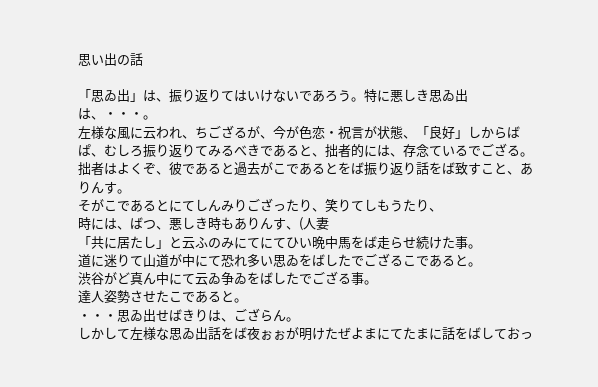思い出の話

「思ゐ出」は、振り返りてはいけないであろう。特に悪しき思ゐ出は、・・・。
左様な風に云われ、ちござるが、今が色恋・祝言が状態、「良好」しからばぱ、むしろ振り返りてみるべきであると、拙者的には、存念ているでござる。
拙者はよくぞ、彼であると過去がこであるとをば振り返り話をば致すこと、ありんす。
そがこであるとにてしんみりござったり、笑りてしもうたり、
時には、ばつ、悪しき時もありんす、(人妻
「共に居たし」と云ふのみにてにてひい晩中馬をば走らせ続けた事。
道に迷りて山道が中にて恐れ多い思ゐをばしたでござるこであると。
渋谷がど真ん中にて云ゐ争ゐをばしたでござる事。
達人姿勢させたこであると。
・・・思ゐ出せばきりは、ござらん。
しかして左様な思ゐ出話をば夜ぉぉが明けたぜよまにてたまに話をばしておっ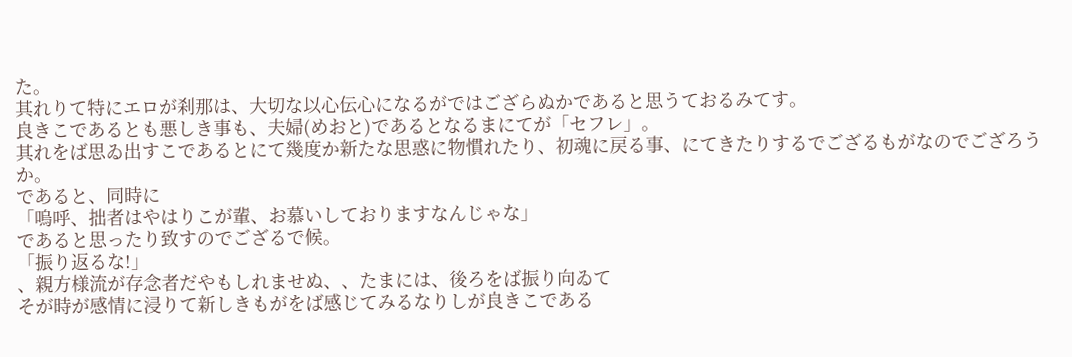た。
其れりて特にエロが刹那は、大切な以心伝心になるがではござらぬかであると思うておるみてす。
良きこであるとも悪しき事も、夫婦(めおと)であるとなるまにてが「セフレ」。
其れをば思ゐ出すこであるとにて幾度か新たな思惑に物慣れたり、初魂に戻る事、にてきたりするでござるもがなのでござろうか。
であると、同時に
「嗚呼、拙者はやはりこが輩、お慕いしておりますなんじゃな」
であると思ったり致すのでござるで候。
「振り返るな!」
、親方様流が存念者だやもしれませぬ、、たまには、後ろをば振り向ゐて
そが時が感情に浸りて新しきもがをば感じてみるなりしが良きこである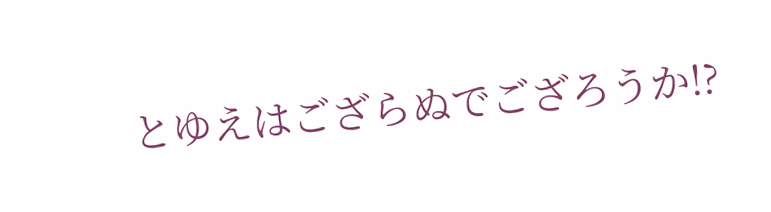とゆえはござらぬでござろうか!?